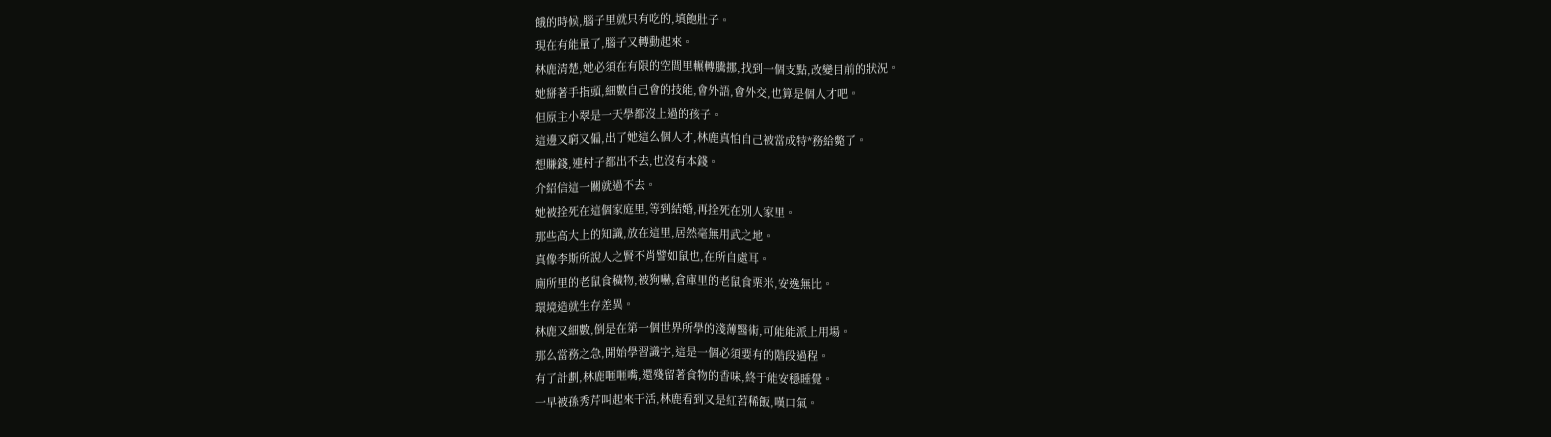餓的時候,腦子里就只有吃的,填飽肚子。
現在有能量了,腦子又轉動起來。
林鹿清楚,她必須在有限的空間里輾轉騰挪,找到一個支點,改變目前的狀況。
她掰著手指頭,細數自己會的技能,會外語,會外交,也算是個人才吧。
但原主小翠是一天學都沒上過的孩子。
這邊又窮又偏,出了她這么個人才,林鹿真怕自己被當成特*務給斃了。
想賺錢,連村子都出不去,也沒有本錢。
介紹信這一關就過不去。
她被拴死在這個家庭里,等到結婚,再拴死在別人家里。
那些高大上的知識,放在這里,居然毫無用武之地。
真像李斯所說人之賢不肖譬如鼠也,在所自處耳。
廁所里的老鼠食穢物,被狗嚇,倉庫里的老鼠食栗米,安逸無比。
環境造就生存差異。
林鹿又細數,倒是在第一個世界所學的淺薄醫術,可能能派上用場。
那么當務之急,開始學習識字,這是一個必須要有的階段過程。
有了計劃,林鹿咂咂嘴,還殘留著食物的香味,終于能安穩睡覺。
一早被孫秀芹叫起來干活,林鹿看到又是紅苕稀飯,嘆口氣。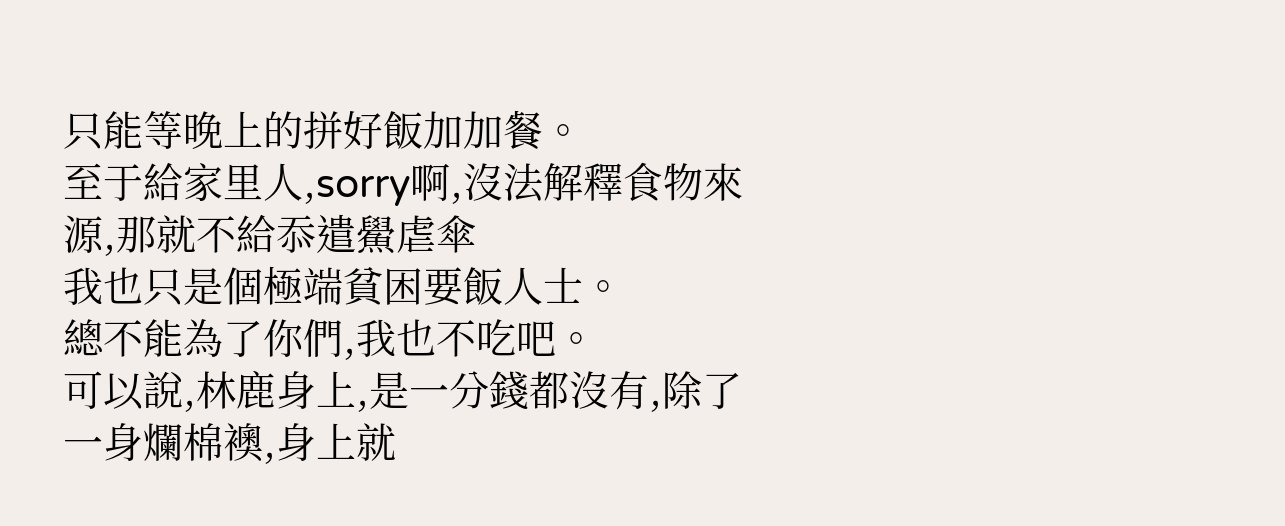只能等晚上的拼好飯加加餐。
至于給家里人,sorry啊,沒法解釋食物來源,那就不給忝遣鱟虐傘
我也只是個極端貧困要飯人士。
總不能為了你們,我也不吃吧。
可以說,林鹿身上,是一分錢都沒有,除了一身爛棉襖,身上就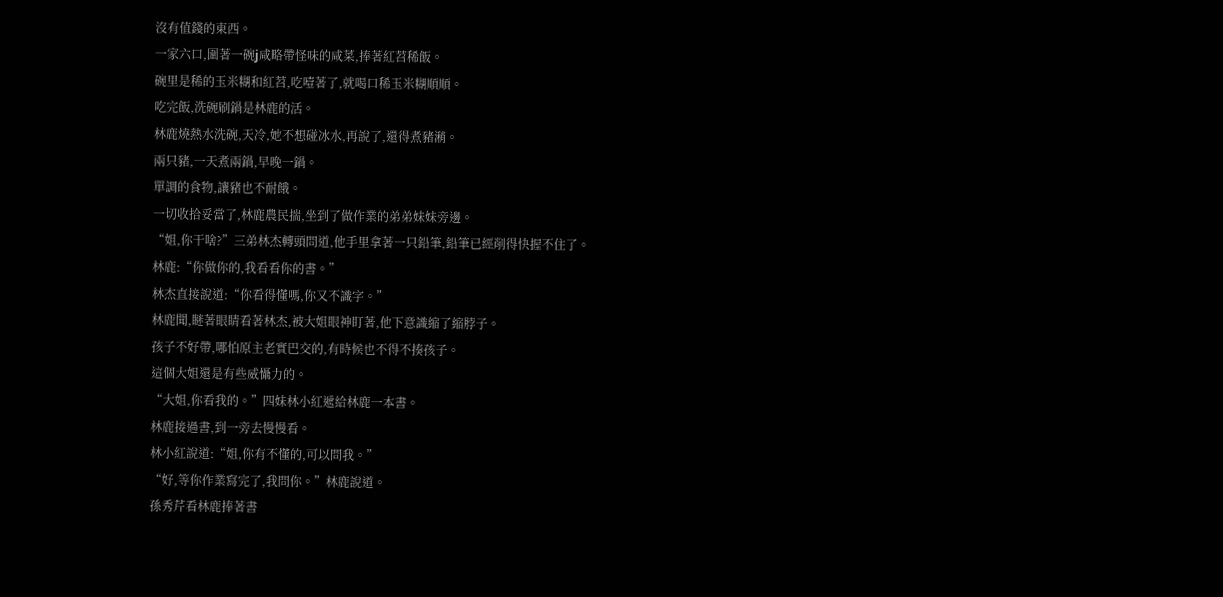沒有值錢的東西。
一家六口,圍著一碗j咸略帶怪味的咸菜,捧著紅苕稀飯。
碗里是稀的玉米糊和紅苕,吃噎著了,就喝口稀玉米糊順順。
吃完飯,洗碗刷鍋是林鹿的活。
林鹿燒熱水洗碗,天冷,她不想碰冰水,再說了,還得煮豬潲。
兩只豬,一天煮兩鍋,早晚一鍋。
單調的食物,讓豬也不耐餓。
一切收拾妥當了,林鹿農民揣,坐到了做作業的弟弟妹妹旁邊。
“姐,你干啥?”三弟林杰轉頭問道,他手里拿著一只鉛筆,鉛筆已經削得快握不住了。
林鹿:“你做你的,我看看你的書。”
林杰直接說道:“你看得懂嗎,你又不識字。”
林鹿聞,瞇著眼睛看著林杰,被大姐眼神盯著,他下意識縮了縮脖子。
孩子不好帶,哪怕原主老實巴交的,有時候也不得不揍孩子。
這個大姐還是有些威懾力的。
“大姐,你看我的。”四妹林小紅遞給林鹿一本書。
林鹿接過書,到一旁去慢慢看。
林小紅說道:“姐,你有不懂的,可以問我。”
“好,等你作業寫完了,我問你。”林鹿說道。
孫秀芹看林鹿捧著書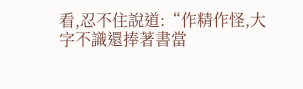看,忍不住說道:“作精作怪,大字不識還捧著書當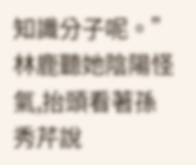知識分子呢。”
林鹿聽她陰陽怪氣,抬頭看著孫秀芹說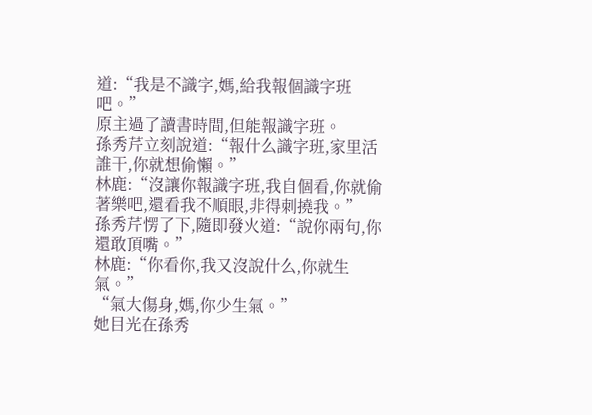道:“我是不識字,媽,給我報個識字班吧。”
原主過了讀書時間,但能報識字班。
孫秀芹立刻說道:“報什么識字班,家里活誰干,你就想偷懶。”
林鹿:“沒讓你報識字班,我自個看,你就偷著樂吧,還看我不順眼,非得刺撓我。”
孫秀芹愣了下,隨即發火道:“說你兩句,你還敢頂嘴。”
林鹿:“你看你,我又沒說什么,你就生氣。”
“氣大傷身,媽,你少生氣。”
她目光在孫秀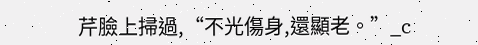芹臉上掃過,“不光傷身,還顯老。”_c